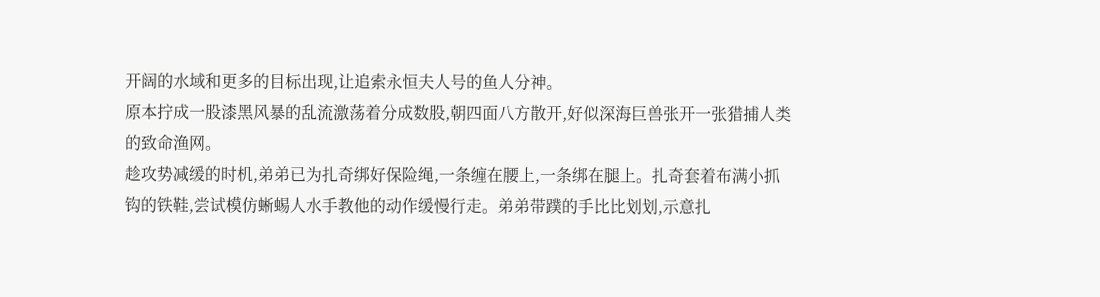开阔的水域和更多的目标出现,让追索永恒夫人号的鱼人分神。
原本拧成一股漆黑风暴的乱流激荡着分成数股,朝四面八方散开,好似深海巨兽张开一张猎捕人类的致命渔网。
趁攻势减缓的时机,弟弟已为扎奇绑好保险绳,一条缠在腰上,一条绑在腿上。扎奇套着布满小抓钩的铁鞋,尝试模仿蜥蜴人水手教他的动作缓慢行走。弟弟带蹼的手比比划划,示意扎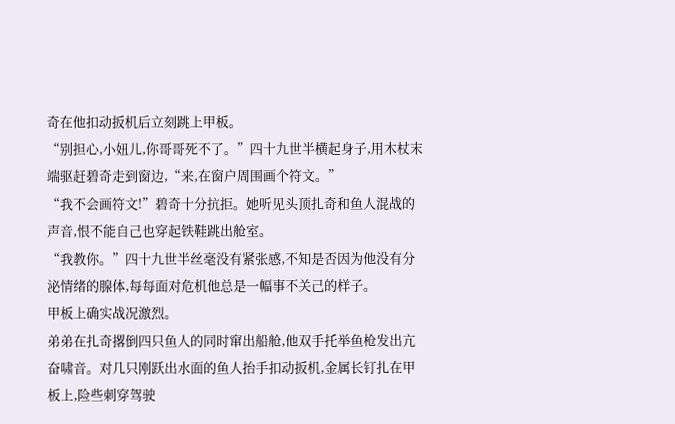奇在他扣动扳机后立刻跳上甲板。
“别担心,小妞儿,你哥哥死不了。”四十九世半横起身子,用木杖末端驱赶碧奇走到窗边,“来,在窗户周围画个符文。”
“我不会画符文!”碧奇十分抗拒。她听见头顶扎奇和鱼人混战的声音,恨不能自己也穿起铁鞋跳出舱室。
“我教你。”四十九世半丝毫没有紧张感,不知是否因为他没有分泌情绪的腺体,每每面对危机他总是一幅事不关己的样子。
甲板上确实战况激烈。
弟弟在扎奇撂倒四只鱼人的同时窜出船舱,他双手托举鱼枪发出亢奋啸音。对几只刚跃出水面的鱼人抬手扣动扳机,金属长钉扎在甲板上,险些刺穿驾驶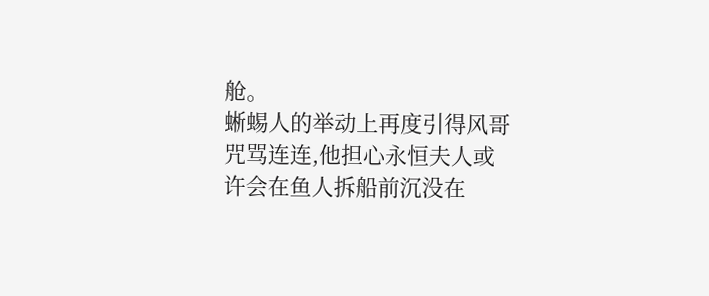舱。
蜥蜴人的举动上再度引得风哥咒骂连连,他担心永恒夫人或许会在鱼人拆船前沉没在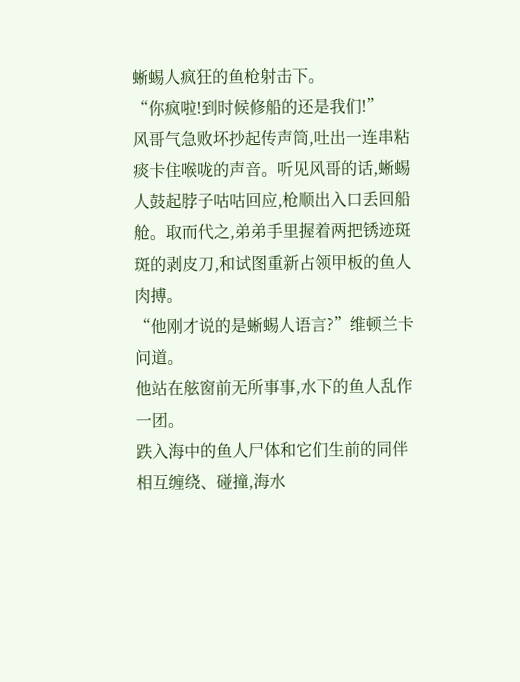蜥蜴人疯狂的鱼枪射击下。
“你疯啦!到时候修船的还是我们!”
风哥气急败坏抄起传声筒,吐出一连串粘痰卡住喉咙的声音。听见风哥的话,蜥蜴人鼓起脖子咕咕回应,枪顺出入口丢回船舱。取而代之,弟弟手里握着两把锈迹斑斑的剥皮刀,和试图重新占领甲板的鱼人肉搏。
“他刚才说的是蜥蜴人语言?”维顿兰卡问道。
他站在舷窗前无所事事,水下的鱼人乱作一团。
跌入海中的鱼人尸体和它们生前的同伴相互缠绕、碰撞,海水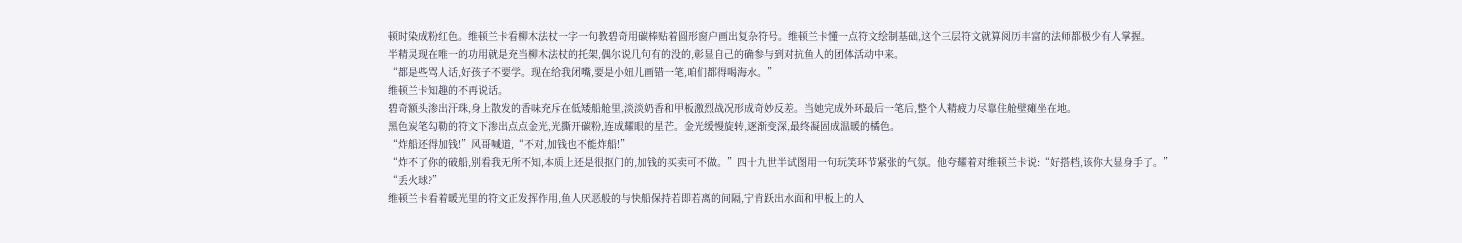顿时染成粉红色。维顿兰卡看柳木法杖一字一句教碧奇用碳棒贴着圆形窗户画出复杂符号。维顿兰卡懂一点符文绘制基础,这个三层符文就算阅历丰富的法师都极少有人掌握。
半精灵现在唯一的功用就是充当柳木法杖的托架,偶尔说几句有的没的,彰显自己的确参与到对抗鱼人的团体活动中来。
“都是些骂人话,好孩子不要学。现在给我闭嘴,要是小妞儿画错一笔,咱们都得喝海水。”
维顿兰卡知趣的不再说话。
碧奇额头渗出汗珠,身上散发的香味充斥在低矮船舱里,淡淡奶香和甲板激烈战况形成奇妙反差。当她完成外环最后一笔后,整个人精疲力尽靠住舱壁瘫坐在地。
黑色炭笔勾勒的符文下渗出点点金光,光撕开碳粉,连成耀眼的星芒。金光缓慢旋转,逐渐变深,最终凝固成温暖的橘色。
“炸船还得加钱!”风哥喊道,“不对,加钱也不能炸船!”
“炸不了你的破船,别看我无所不知,本质上还是很抠门的,加钱的买卖可不做。”四十九世半试图用一句玩笑环节紧张的气氛。他夸耀着对维顿兰卡说:“好搭档,该你大显身手了。”
“丢火球?”
维顿兰卡看着暖光里的符文正发挥作用,鱼人厌恶般的与快船保持若即若离的间隔,宁肯跃出水面和甲板上的人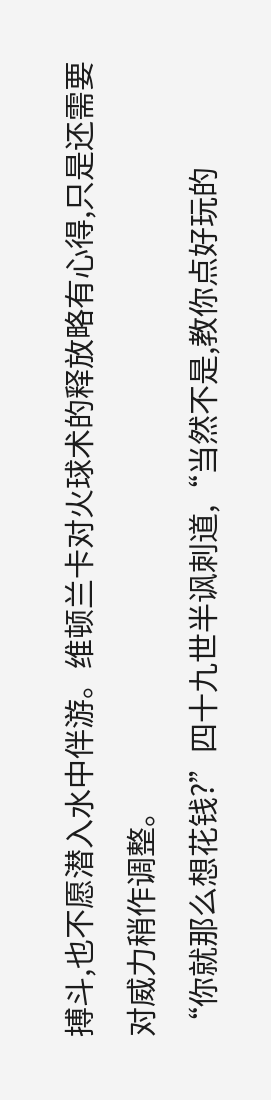搏斗,也不愿潜入水中伴游。维顿兰卡对火球术的释放略有心得,只是还需要对威力稍作调整。
“你就那么想花钱?”四十九世半讽刺道,“当然不是,教你点好玩的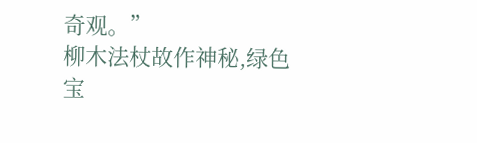奇观。”
柳木法杖故作神秘,绿色宝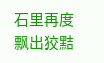石里再度飘出狡黠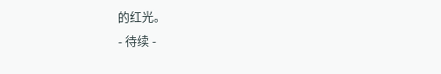的红光。
- 待续 -